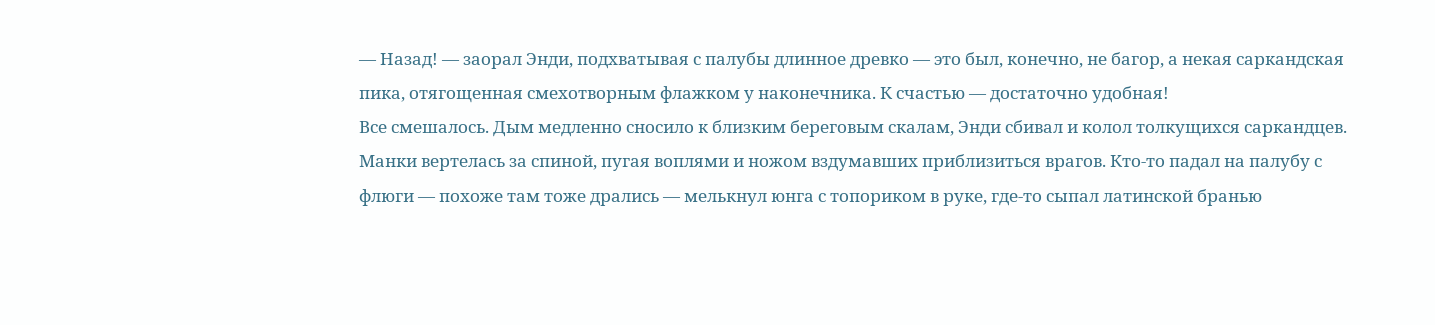— Назад! — заорал Энди, подхватывая с палубы длинное древко — это был, конечно, не багор, а некая саркандская пика, отягощенная смехотворным флажком у наконечника. К счастью — достаточно удобная!
Все смешалось. Дым медленно сносило к близким береговым скалам, Энди сбивал и колол толкущихся саркандцев. Манки вертелась за спиной, пугая воплями и ножом вздумавших приблизиться врагов. Кто-то падал на палубу с флюги — похоже там тоже дрались — мелькнул юнга с топориком в руке, где-то сыпал латинской бранью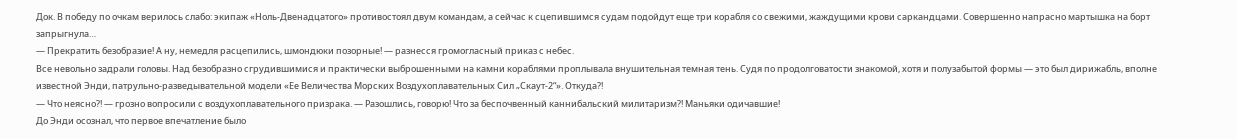Док. В победу по очкам верилось слабо: экипаж «Ноль-Двенадцатого» противостоял двум командам, а сейчас к сцепившимся судам подойдут еще три корабля со свежими, жаждущими крови саркандцами. Совершенно напрасно мартышка на борт запрыгнула…
— Прекратить безобразие! А ну, немедля расцепились, шмондюки позорные! — разнесся громогласный приказ с небес.
Все невольно задрали головы. Над безобразно сгрудившимися и практически выброшенными на камни кораблями проплывала внушительная темная тень. Судя по продолговатости знакомой, хотя и полузабытой формы — это был дирижабль, вполне известной Энди, патрульно-разведывательной модели «Ее Величества Морских Воздухоплавательных Сил „Скаут-2“». Откуда?!
— Что неясно?! — грозно вопросили с воздухоплавательного призрака. — Разошлись, говорю! Что за беспочвенный каннибальский милитаризм?! Маньяки одичавшие!
До Энди осознал, что первое впечатление было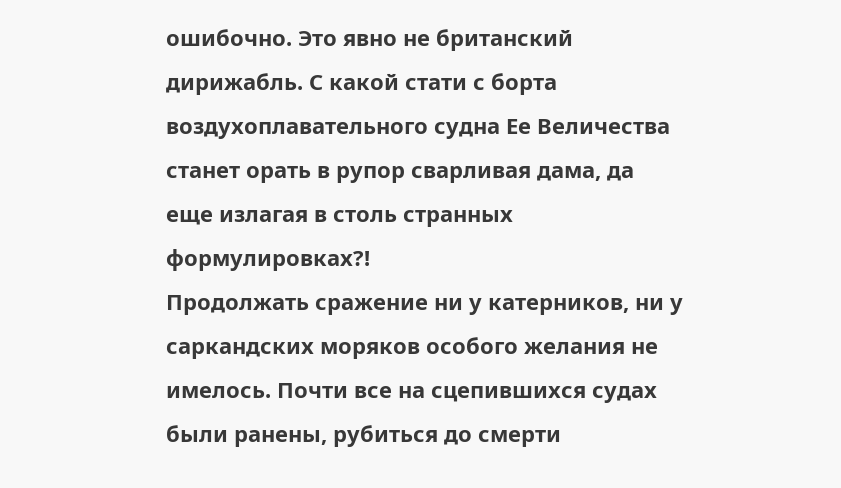ошибочно. Это явно не британский дирижабль. С какой стати с борта воздухоплавательного судна Ее Величества станет орать в рупор сварливая дама, да еще излагая в столь странных формулировках?!
Продолжать сражение ни у катерников, ни у саркандских моряков особого желания не имелось. Почти все на сцепившихся судах были ранены, рубиться до смерти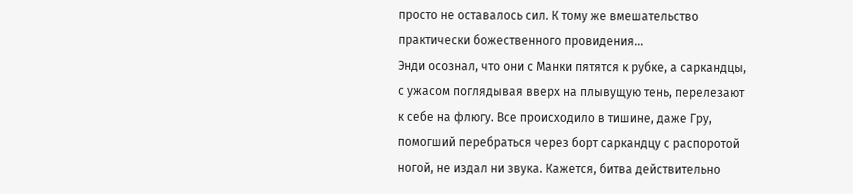просто не оставалось сил. К тому же вмешательство практически божественного провидения…
Энди осознал, что они с Манки пятятся к рубке, а саркандцы, с ужасом поглядывая вверх на плывущую тень, перелезают к себе на флюгу. Все происходило в тишине, даже Гру, помогший перебраться через борт саркандцу с распоротой ногой, не издал ни звука. Кажется, битва действительно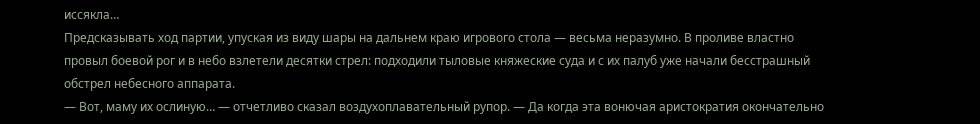иссякла…
Предсказывать ход партии, упуская из виду шары на дальнем краю игрового стола — весьма неразумно. В проливе властно провыл боевой рог и в небо взлетели десятки стрел: подходили тыловые княжеские суда и с их палуб уже начали бесстрашный обстрел небесного аппарата.
— Вот, маму их ослиную… — отчетливо сказал воздухоплавательный рупор. — Да когда эта вонючая аристократия окончательно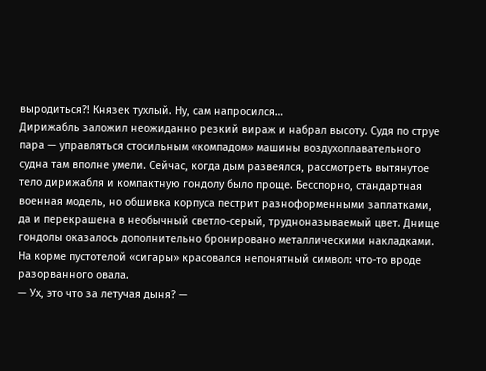выродиться?! Князек тухлый. Ну, сам напросился…
Дирижабль заложил неожиданно резкий вираж и набрал высоту. Судя по струе пара — управляться стосильным «компадом» машины воздухоплавательного судна там вполне умели. Сейчас, когда дым развеялся, рассмотреть вытянутое тело дирижабля и компактную гондолу было проще. Бесспорно, стандартная военная модель, но обшивка корпуса пестрит разноформенными заплатками, да и перекрашена в необычный светло-серый, трудноназываемый цвет. Днище гондолы оказалось дополнительно бронировано металлическими накладками. На корме пустотелой «сигары» красовался непонятный символ: что-то вроде разорванного овала.
— Ух, это что за летучая дыня? —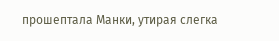прошептала Манки, утирая слегка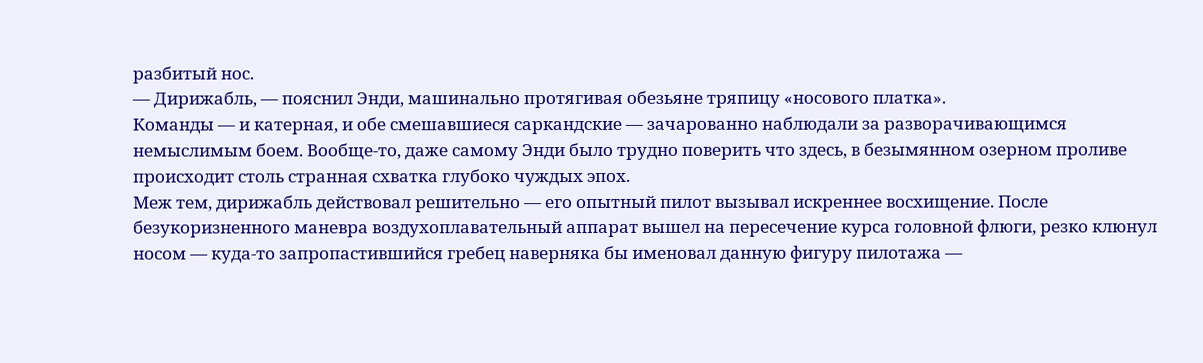разбитый нос.
— Дирижабль, — пояснил Энди, машинально протягивая обезьяне тряпицу «носового платка».
Команды — и катерная, и обе смешавшиеся саркандские — зачарованно наблюдали за разворачивающимся немыслимым боем. Вообще-то, даже самому Энди было трудно поверить что здесь, в безымянном озерном проливе происходит столь странная схватка глубоко чуждых эпох.
Меж тем, дирижабль действовал решительно — его опытный пилот вызывал искреннее восхищение. После безукоризненного маневра воздухоплавательный аппарат вышел на пересечение курса головной флюги, резко клюнул носом — куда-то запропастившийся гребец наверняка бы именовал данную фигуру пилотажа —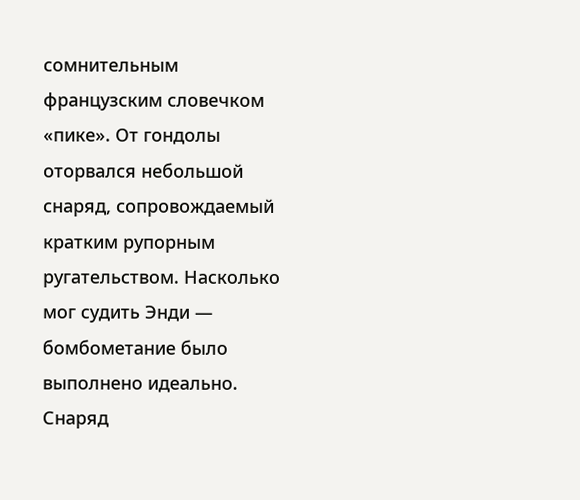сомнительным французским словечком «пике». От гондолы оторвался небольшой снаряд, сопровождаемый кратким рупорным ругательством. Насколько мог судить Энди — бомбометание было выполнено идеально. Снаряд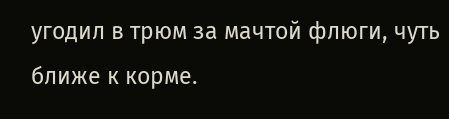угодил в трюм за мачтой флюги, чуть ближе к корме.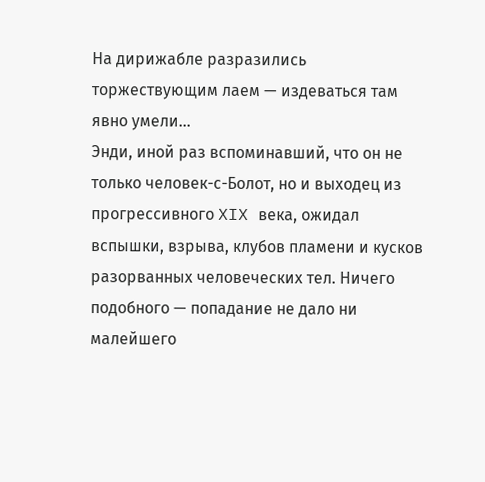На дирижабле разразились торжествующим лаем — издеваться там явно умели…
Энди, иной раз вспоминавший, что он не только человек-с-Болот, но и выходец из прогрессивного XIX века, ожидал вспышки, взрыва, клубов пламени и кусков разорванных человеческих тел. Ничего подобного — попадание не дало ни малейшего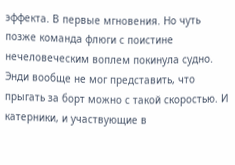эффекта. В первые мгновения. Но чуть позже команда флюги с поистине нечеловеческим воплем покинула судно. Энди вообще не мог представить, что прыгать за борт можно с такой скоростью. И катерники, и участвующие в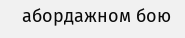абордажном бою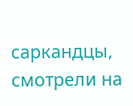саркандцы, смотрели на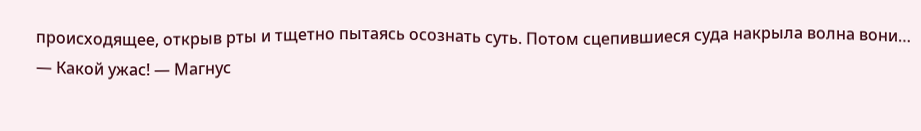происходящее, открыв рты и тщетно пытаясь осознать суть. Потом сцепившиеся суда накрыла волна вони…
— Какой ужас! — Магнус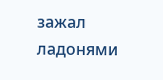зажал ладонями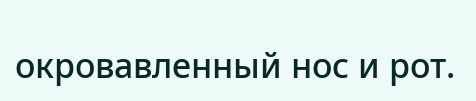окровавленный нос и рот.